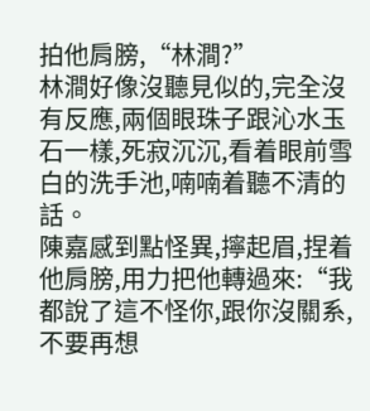拍他肩膀,“林澗?”
林澗好像沒聽見似的,完全沒有反應,兩個眼珠子跟沁水玉石一樣,死寂沉沉,看着眼前雪白的洗手池,喃喃着聽不清的話。
陳嘉感到點怪異,擰起眉,捏着他肩膀,用力把他轉過來:“我都說了這不怪你,跟你沒關系,不要再想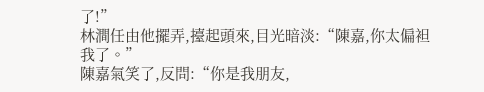了!”
林澗任由他擺弄,擡起頭來,目光暗淡:“陳嘉,你太偏袒我了。”
陳嘉氣笑了,反問:“你是我朋友,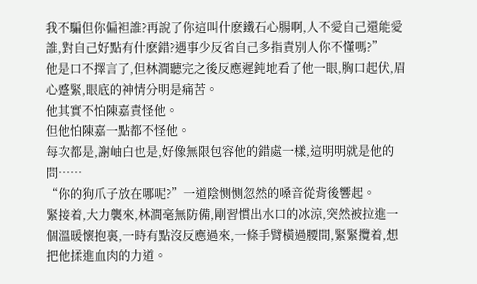我不騙但你偏袒誰?再說了你這叫什麽鐵石心腸啊,人不愛自己還能愛誰,對自己好點有什麽錯?遇事少反省自己多指責別人你不懂嗎?”
他是口不擇言了,但林澗聽完之後反應遲鈍地看了他一眼,胸口起伏,眉心蹙緊,眼底的神情分明是痛苦。
他其實不怕陳嘉責怪他。
但他怕陳嘉一點都不怪他。
每次都是,謝岫白也是,好像無限包容他的錯處一樣,這明明就是他的問……
“你的狗爪子放在哪呢?”一道陰恻恻忽然的嗓音從背後響起。
緊接着,大力襲來,林澗毫無防備,剛習慣出水口的冰涼,突然被拉進一個溫暖懷抱裏,一時有點沒反應過來,一條手臂橫過腰間,緊緊攬着,想把他揉進血肉的力道。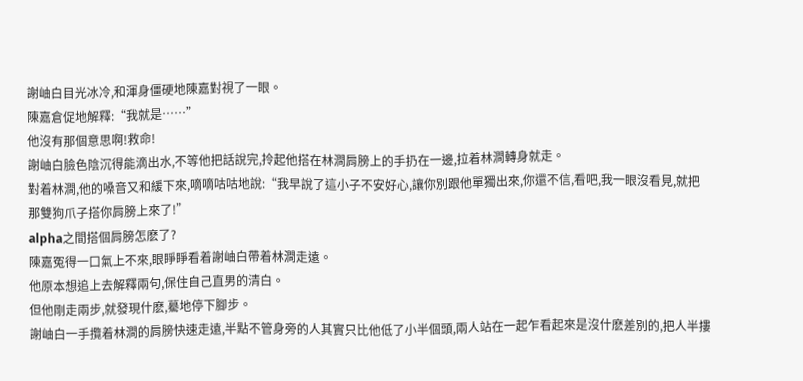謝岫白目光冰冷,和渾身僵硬地陳嘉對視了一眼。
陳嘉倉促地解釋:“我就是……”
他沒有那個意思啊!救命!
謝岫白臉色陰沉得能滴出水,不等他把話說完,拎起他搭在林澗肩膀上的手扔在一邊,拉着林澗轉身就走。
對着林澗,他的嗓音又和緩下來,嘀嘀咕咕地說:“我早說了這小子不安好心,讓你別跟他單獨出來,你還不信,看吧,我一眼沒看見,就把那雙狗爪子搭你肩膀上來了!”
alpha之間搭個肩膀怎麽了?
陳嘉冤得一口氣上不來,眼睜睜看着謝岫白帶着林澗走遠。
他原本想追上去解釋兩句,保住自己直男的清白。
但他剛走兩步,就發現什麽,驀地停下腳步。
謝岫白一手攬着林澗的肩膀快速走遠,半點不管身旁的人其實只比他低了小半個頭,兩人站在一起乍看起來是沒什麽差別的,把人半摟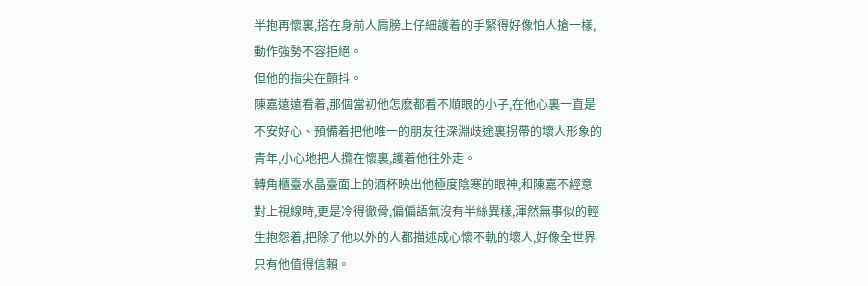半抱再懷裏,搭在身前人肩膀上仔細護着的手緊得好像怕人搶一樣,動作強勢不容拒絕。
但他的指尖在顫抖。
陳嘉遠遠看着,那個當初他怎麽都看不順眼的小子,在他心裏一直是不安好心、預備着把他唯一的朋友往深淵歧途裏拐帶的壞人形象的青年,小心地把人攬在懷裏,護着他往外走。
轉角櫃臺水晶臺面上的酒杯映出他極度陰寒的眼神,和陳嘉不經意對上視線時,更是冷得徹骨,偏偏語氣沒有半絲異樣,渾然無事似的輕生抱怨着,把除了他以外的人都描述成心懷不軌的壞人,好像全世界只有他值得信賴。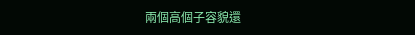兩個高個子容貌還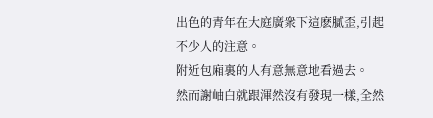出色的青年在大庭廣衆下這麽膩歪,引起不少人的注意。
附近包廂裏的人有意無意地看過去。
然而謝岫白就跟渾然沒有發現一樣,全然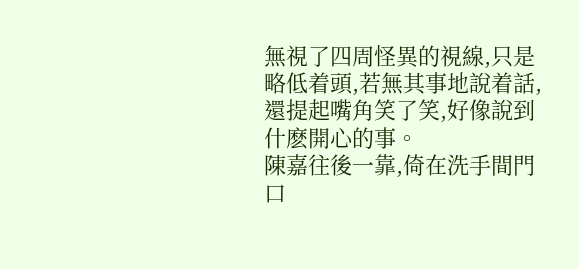無視了四周怪異的視線,只是略低着頭,若無其事地說着話,還提起嘴角笑了笑,好像說到什麽開心的事。
陳嘉往後一靠,倚在洗手間門口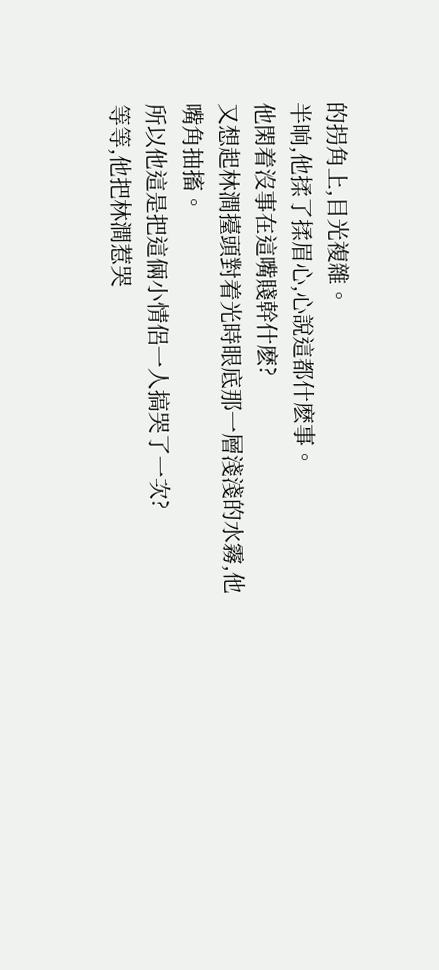的拐角上,目光複雜。
半晌,他揉了揉眉心,心說這都什麽事。
他閑着沒事在這嘴賤幹什麽?
又想起林澗擡頭對着光時眼底那一層淺淺的水霧,他嘴角抽搐。
所以他這是把這倆小情侶一人搞哭了一次?
等等,他把林澗惹哭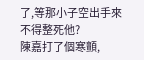了,等那小子空出手來不得整死他?
陳嘉打了個寒顫,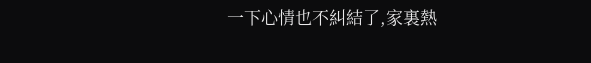一下心情也不糾結了,家裏熱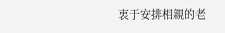衷于安排相親的老